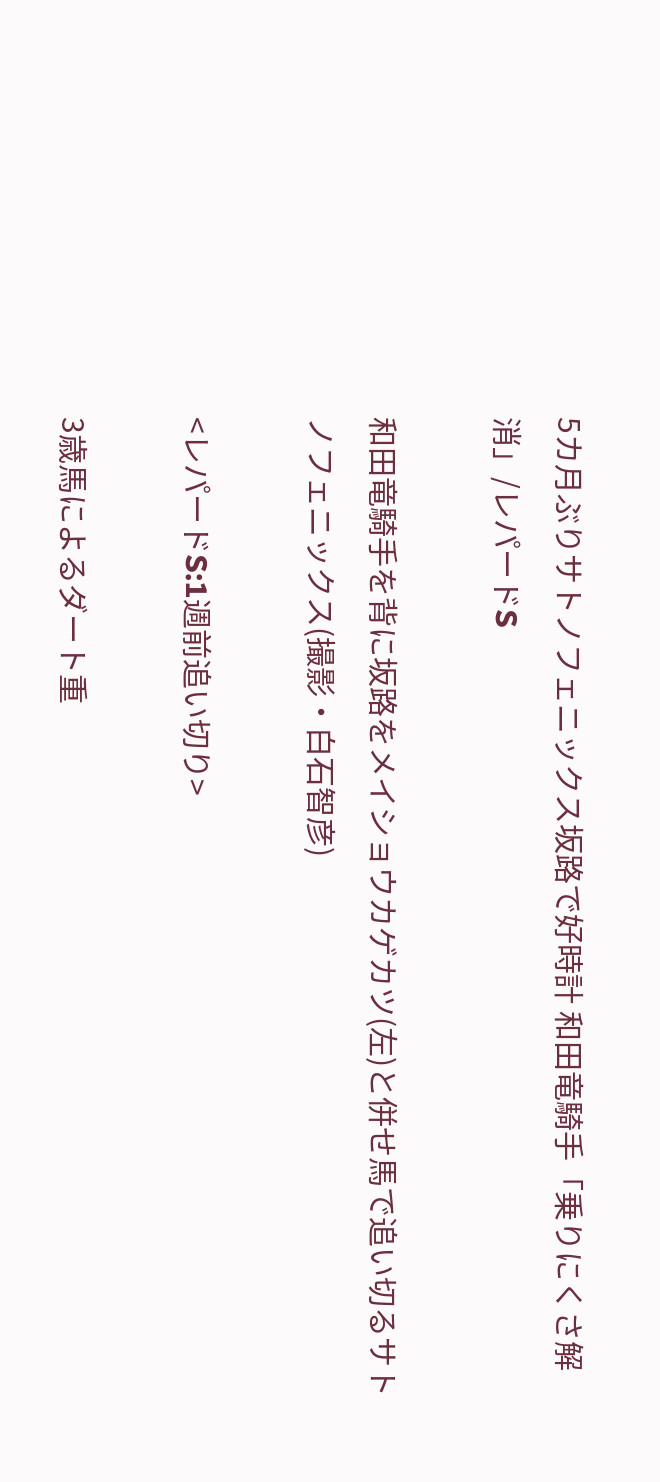5カ月ぶりサトノフェニックス坂路で好時計 和田竜騎手「乗りにくさ解消」/レパードS

和田竜騎手を背に坂路をメイショウカゲカツ(左)と併せ馬で追い切るサトノフェニックス(撮影・白石智彦)

<レパードS:1週前追い切り>

3歳馬によるダート重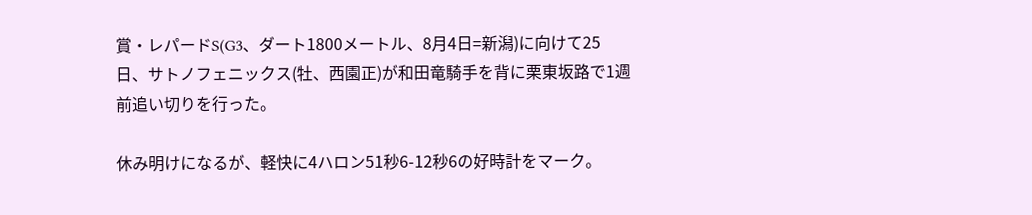賞・レパードS(G3、ダート1800メートル、8月4日=新潟)に向けて25日、サトノフェニックス(牡、西園正)が和田竜騎手を背に栗東坂路で1週前追い切りを行った。

休み明けになるが、軽快に4ハロン51秒6-12秒6の好時計をマーク。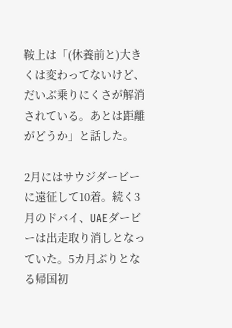鞍上は「(休養前と)大きくは変わってないけど、だいぶ乗りにくさが解消されている。あとは距離がどうか」と話した。

2月にはサウジダービーに遠征して10着。続く3月のドバイ、UAEダービーは出走取り消しとなっていた。5カ月ぶりとなる帰国初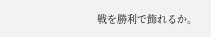戦を勝利で飾れるか。